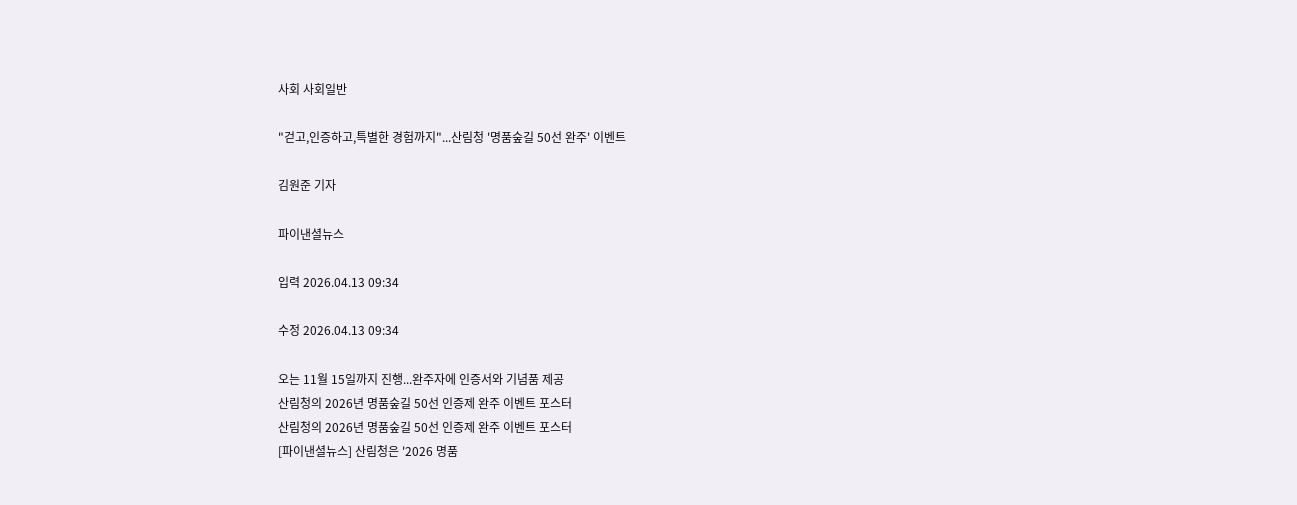사회 사회일반

"걷고,인증하고,특별한 경험까지"...산림청 '명품숲길 50선 완주' 이벤트

김원준 기자

파이낸셜뉴스

입력 2026.04.13 09:34

수정 2026.04.13 09:34

오는 11월 15일까지 진행...완주자에 인증서와 기념품 제공
산림청의 2026년 명품숲길 50선 인증제 완주 이벤트 포스터
산림청의 2026년 명품숲길 50선 인증제 완주 이벤트 포스터
[파이낸셜뉴스] 산림청은 '2026 명품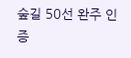숲길 50선 완주 인증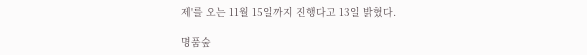제'를 오는 11월 15일까지 진행다고 13일 밝혔다.

명품숲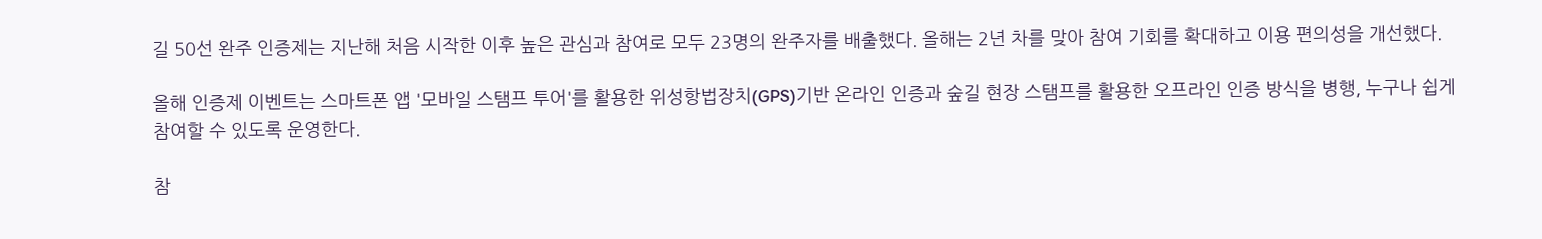길 50선 완주 인증제는 지난해 처음 시작한 이후 높은 관심과 참여로 모두 23명의 완주자를 배출했다. 올해는 2년 차를 맞아 참여 기회를 확대하고 이용 편의성을 개선했다.

올해 인증제 이벤트는 스마트폰 앱 '모바일 스탬프 투어'를 활용한 위성항법장치(GPS)기반 온라인 인증과 숲길 현장 스탬프를 활용한 오프라인 인증 방식을 병행, 누구나 쉽게 참여할 수 있도록 운영한다.

참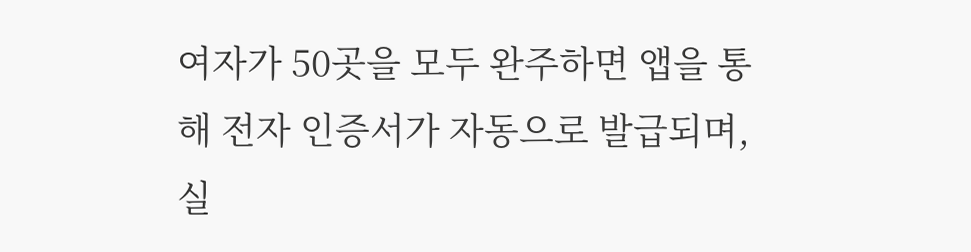여자가 50곳을 모두 완주하면 앱을 통해 전자 인증서가 자동으로 발급되며, 실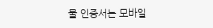물 인증서는 모바일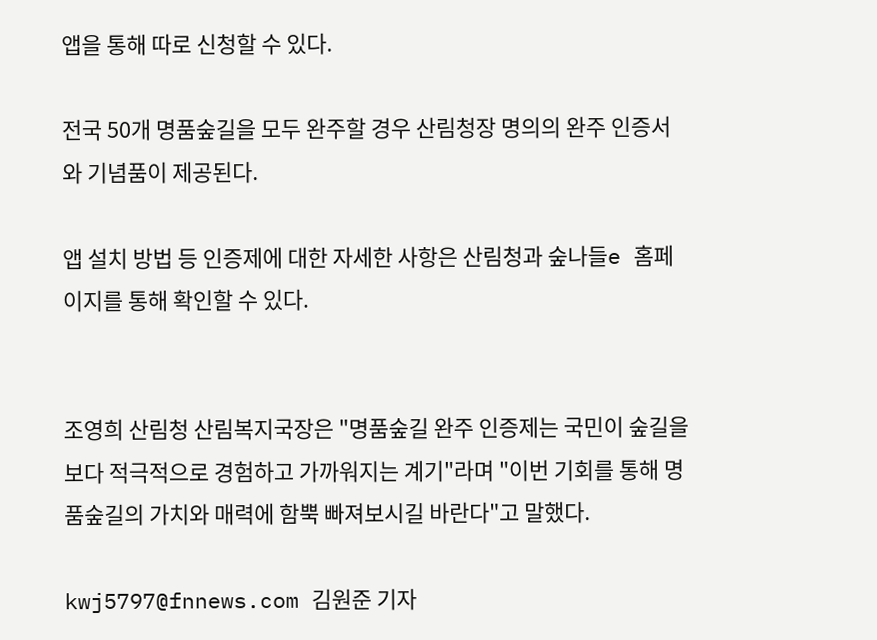앱을 통해 따로 신청할 수 있다.

전국 50개 명품숲길을 모두 완주할 경우 산림청장 명의의 완주 인증서와 기념품이 제공된다.

앱 설치 방법 등 인증제에 대한 자세한 사항은 산림청과 숲나들e 홈페이지를 통해 확인할 수 있다.


조영희 산림청 산림복지국장은 "명품숲길 완주 인증제는 국민이 숲길을 보다 적극적으로 경험하고 가까워지는 계기"라며 "이번 기회를 통해 명품숲길의 가치와 매력에 함뿍 빠져보시길 바란다"고 말했다.

kwj5797@fnnews.com 김원준 기자